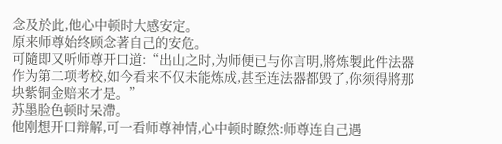念及於此,他心中顿时大感安定。
原来师尊始终顾念著自己的安危。
可隨即又听师尊开口道:“出山之时,为师便已与你言明,將炼製此件法器作为第二项考校,如今看来不仅未能炼成,甚至连法器都毁了,你须得將那块紫铜金赔来才是。”
苏墨脸色顿时呆滯。
他刚想开口辩解,可一看师尊神情,心中顿时瞭然:师尊连自己遇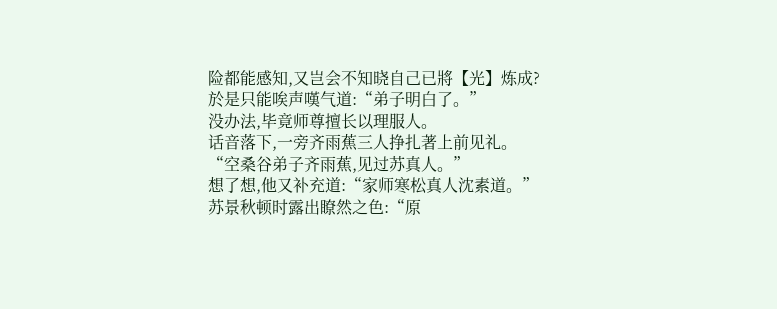险都能感知,又岂会不知晓自己已將【光】炼成?
於是只能唉声嘆气道:“弟子明白了。”
没办法,毕竟师尊擅长以理服人。
话音落下,一旁齐雨蕉三人挣扎著上前见礼。
“空桑谷弟子齐雨蕉,见过苏真人。”
想了想,他又补充道:“家师寒松真人沈素道。”
苏景秋顿时露出瞭然之色:“原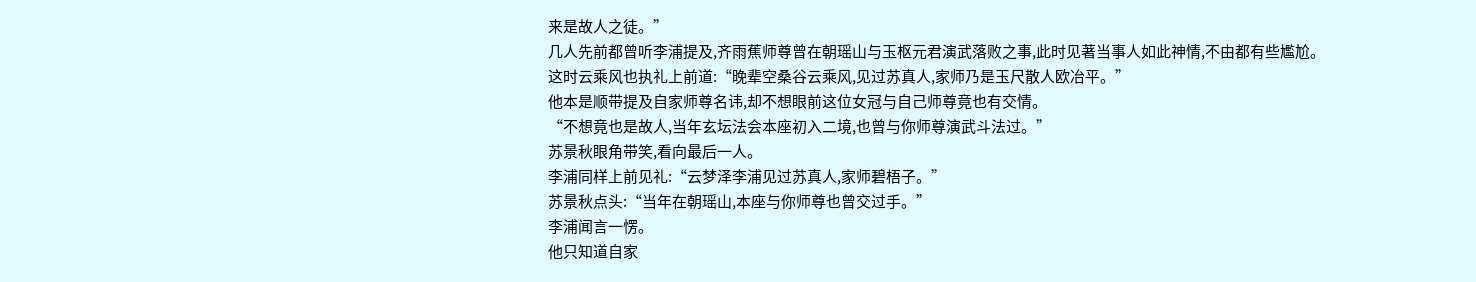来是故人之徒。”
几人先前都曾听李浦提及,齐雨蕉师尊曾在朝瑶山与玉枢元君演武落败之事,此时见著当事人如此神情,不由都有些尷尬。
这时云乘风也执礼上前道:“晚辈空桑谷云乘风,见过苏真人,家师乃是玉尺散人欧冶平。”
他本是顺带提及自家师尊名讳,却不想眼前这位女冠与自己师尊竟也有交情。
“不想竟也是故人,当年玄坛法会本座初入二境,也曾与你师尊演武斗法过。”
苏景秋眼角带笑,看向最后一人。
李浦同样上前见礼:“云梦泽李浦见过苏真人,家师碧梧子。”
苏景秋点头:“当年在朝瑶山,本座与你师尊也曾交过手。”
李浦闻言一愣。
他只知道自家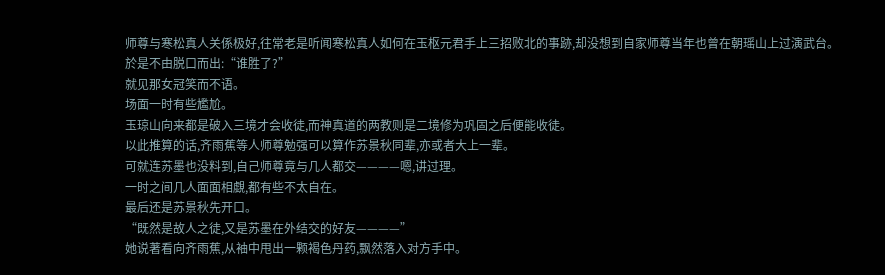师尊与寒松真人关係极好,往常老是听闻寒松真人如何在玉枢元君手上三招败北的事跡,却没想到自家师尊当年也曾在朝瑶山上过演武台。
於是不由脱口而出:“谁胜了?”
就见那女冠笑而不语。
场面一时有些尷尬。
玉琼山向来都是破入三境才会收徒,而神真道的两教则是二境修为巩固之后便能收徒。
以此推算的话,齐雨蕉等人师尊勉强可以算作苏景秋同辈,亦或者大上一辈。
可就连苏墨也没料到,自己师尊竟与几人都交————嗯,讲过理。
一时之间几人面面相覷,都有些不太自在。
最后还是苏景秋先开口。
“既然是故人之徒,又是苏墨在外结交的好友————”
她说著看向齐雨蕉,从袖中甩出一颗褐色丹药,飘然落入对方手中。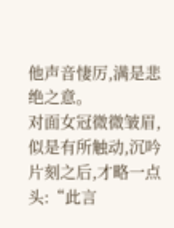他声音悽厉,满是悲绝之意。
对面女冠微微皱眉,似是有所触动,沉吟片刻之后,才略一点头:“此言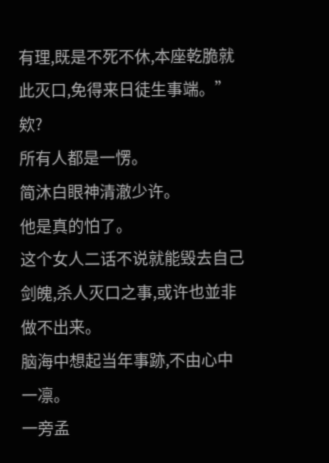有理,既是不死不休,本座乾脆就此灭口,免得来日徒生事端。”
欸?
所有人都是一愣。
简沐白眼神清澈少许。
他是真的怕了。
这个女人二话不说就能毁去自己剑魄,杀人灭口之事,或许也並非做不出来。
脑海中想起当年事跡,不由心中一凛。
一旁孟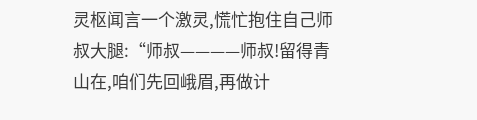灵枢闻言一个激灵,慌忙抱住自己师叔大腿:“师叔————师叔!留得青山在,咱们先回峨眉,再做计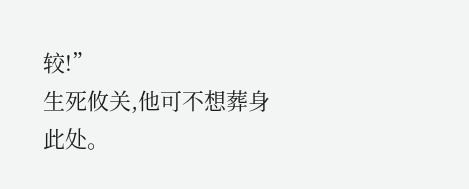较!”
生死攸关,他可不想葬身此处。